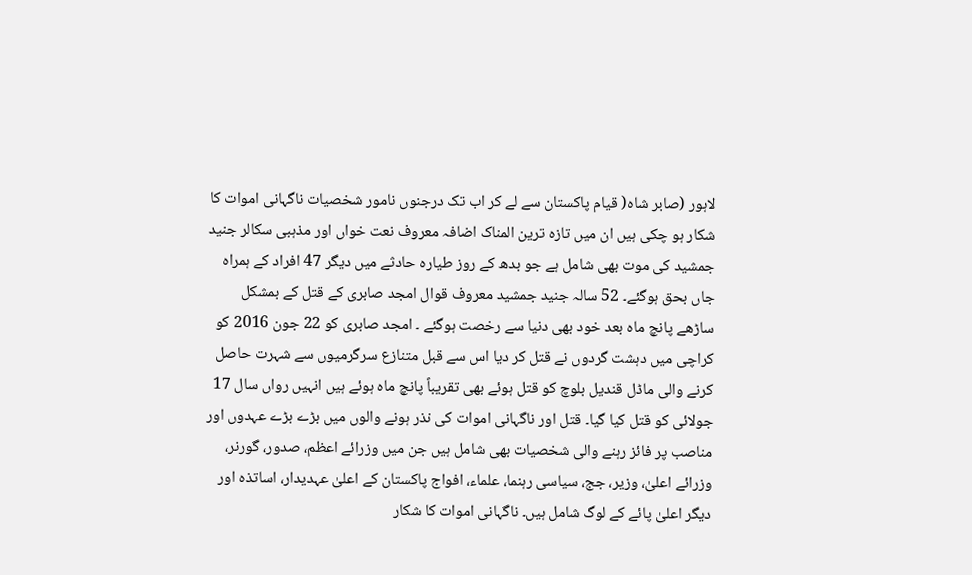لاہور (صابر شاہ( قیام پاکستان سے لے کر اب تک درجنوں نامور شخصیات ناگہانی اموات کا شکار ہو چکی ہیں ان میں تازہ ترین المناک اضافہ معروف نعت خواں اور مذہبی سکالر جنید جمشید کی موت بھی شامل ہے جو بدھ کے روز طیارہ حادثے میں دیگر 47 افراد کے ہمراہ جاں بحق ہوگئے۔ 52 سالہ جنید جمشید معروف قوال امجد صابری کے قتل کے بمشکل ساڑھے پانچ ماہ بعد خود بھی دنیا سے رخصت ہوگئے ۔ امجد صابری کو 22 جون 2016 کو کراچی میں دہشت گردوں نے قتل کر دیا اس سے قبل متنازع سرگرمیوں سے شہرت حاصل کرنے والی ماڈل قندیل بلوچ کو قتل ہوئے بھی تقریباً پانچ ماہ ہوئے ہیں انہیں رواں سال 17 جولائی کو قتل کیا گیا۔ قتل اور ناگہانی اموات کی نذر ہونے والوں میں بڑے بڑے عہدوں اور مناصب پر فائز رہنے والی شخصیات بھی شامل ہیں جن میں وزرائے اعظم، صدور، گورنر، وزرائے اعلیٰ، وزیر، جج، سیاسی رہنما، علماء، افواج پاکستان کے اعلیٰ عہدیدار، اساتذہ اور دیگر اعلیٰ پائے کے لوگ شامل ہیں۔ ناگہانی اموات کا شکار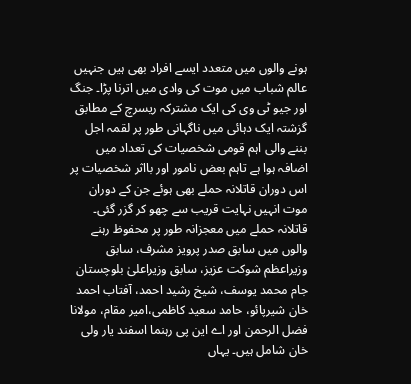ہونے والوں میں متعدد ایسے افراد بھی ہیں جنہیں عالم شباب میں موت کی وادی میں اترنا پڑا۔ جنگ اور جیو ٹی وی کی ایک مشترکہ ریسرچ کے مطابق گزشتہ ایک دہائی میں ناگہانی طور پر لقمہ اجل بننے والی اہم قومی شخصیات کی تعداد میں اضافہ ہوا ہے تاہم بعض نامور اور بااثر شخصیات پر اس دوران قاتلانہ حملے بھی ہوئے جن کے دوران موت انہیں نہایت قریب سے چھو کر گزر گئی۔ قاتلانہ حملے میں معجزانہ طور پر محفوظ رہنے والوں میں سابق صدر پرویز مشرف، سابق وزیراعظم شوکت عزیز، سابق وزیراعلیٰ بلوچستان جام محمد یوسف، شیخ رشید احمد، آفتاب احمد خان شیرپائو، حامد سعید کاظمی،امیر مقام، مولانا فضل الرحمن اور اے این پی رہنما اسفند یار ولی خان شامل ہیں۔ یہاں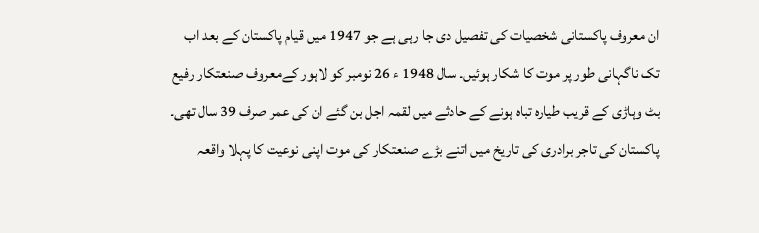ان معروف پاکستانی شخصیات کی تفصیل دی جا رہی ہے جو 1947 میں قیام پاکستان کے بعد اب تک ناگہانی طور پر موت کا شکار ہوئیں۔ سال 1948 ء 26 نومبر کو لاہور کےمعروف صنعتکار رفیع بٹ وہاڑی کے قریب طیارہ تباہ ہونے کے حادثے میں لقمہ اجل بن گئے ان کی عمر صرف 39 سال تھی۔ پاکستان کی تاجر برادری کی تاریخ میں اتنے بڑے صنعتکار کی موت اپنی نوعیت کا پہلا واقعہ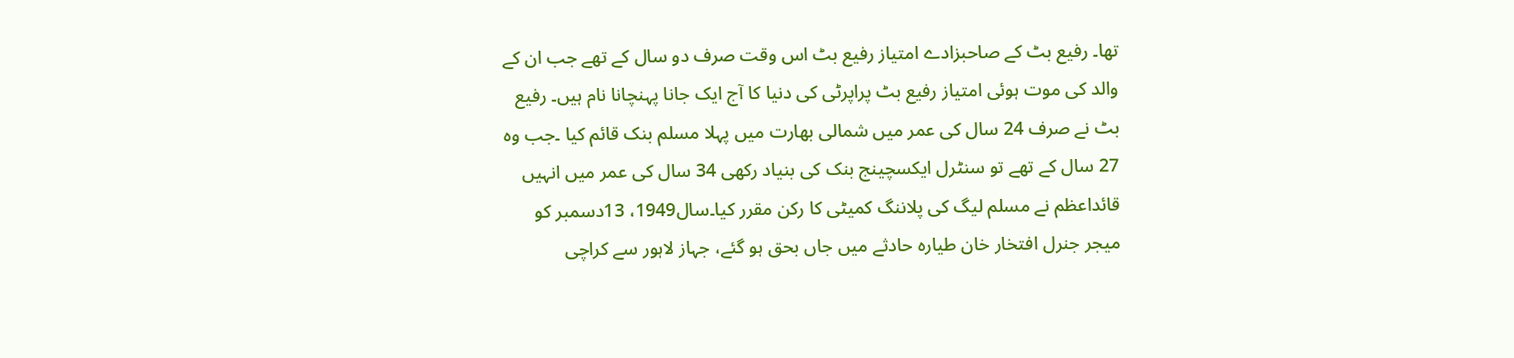تھا۔ رفیع بٹ کے صاحبزادے امتیاز رفیع بٹ اس وقت صرف دو سال کے تھے جب ان کے والد کی موت ہوئی امتیاز رفیع بٹ پراپرٹی کی دنیا کا آج ایک جانا پہنچانا نام ہیں۔ رفیع بٹ نے صرف 24 سال کی عمر میں شمالی بھارت میں پہلا مسلم بنک قائم کیا ۔جب وہ 27 سال کے تھے تو سنٹرل ایکسچینج بنک کی بنیاد رکھی 34 سال کی عمر میں انہیں قائداعظم نے مسلم لیگ کی پلاننگ کمیٹی کا رکن مقرر کیا۔سال1949، 13دسمبر کو میجر جنرل افتخار خان طیارہ حادثے میں جاں بحق ہو گئے، جہاز لاہور سے کراچی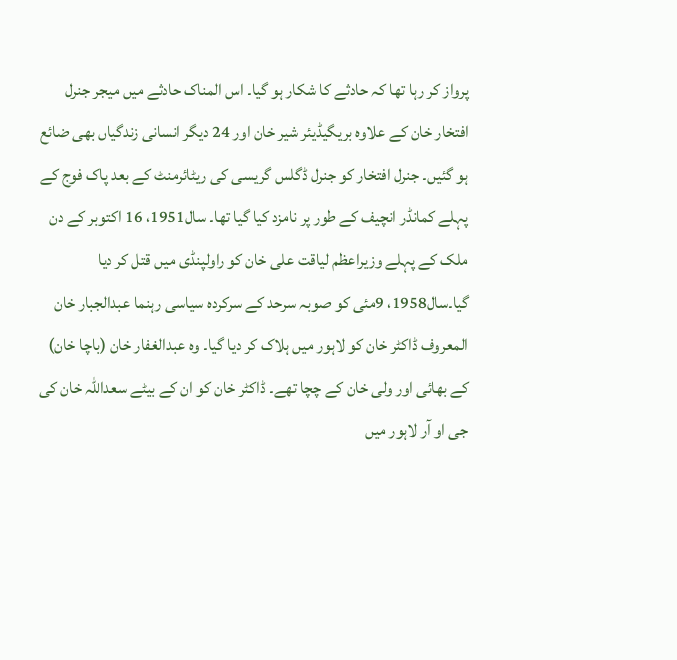پرواز کر رہا تھا کہ حادثے کا شکار ہو گیا۔ اس المناک حادثے میں میجر جنرل افتخار خان کے علاوہ بریگیڈیئر شیر خان اور 24 دیگر انسانی زندگیاں بھی ضائع ہو گئیں۔ جنرل افتخار کو جنرل ڈگلس گریسی کی ریٹائرمنٹ کے بعد پاک فوج کے پہلے کمانڈر انچیف کے طور پر نامزد کیا گیا تھا۔ سال1951، 16 اکتوبر کے دن ملک کے پہلے وزیراعظم لیاقت علی خان کو راولپنڈی میں قتل کر دیا گیا۔سال1958، 9مئی کو صوبہ سرحد کے سرکردہ سیاسی رہنما عبدالجبار خان المعروف ڈاکٹر خان کو لاہور میں ہلاک کر دیا گیا۔ وہ عبدالغفار خان (باچا خان) کے بھائی اور ولی خان کے چچا تھے۔ ڈاکٹر خان کو ان کے بیٹے سعداللہ خان کی جی او آر لاہور میں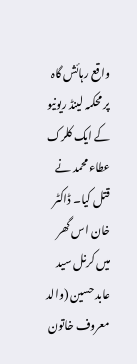واقع رہائش گاہ پر محکمہ لینڈ ریونیو کے ایک کلرک عطاء محمد نے قتل کیا۔ ڈاکٹر خان اس گھر میں کرنل سید عابد حسین (والد معروف خاتون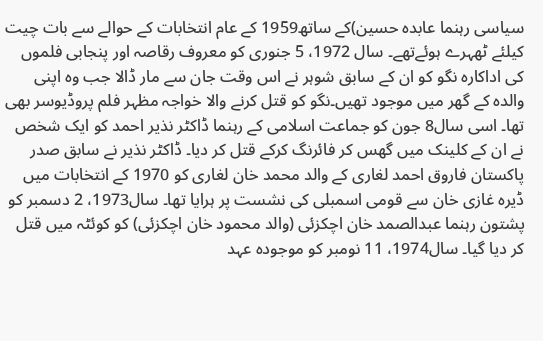سیاسی رہنما عابدہ حسین)کے ساتھ1959 کے عام انتخابات کے حوالے سے بات چیت کیلئے ٹھہرے ہوئےتھے۔ سال 1972، 5 جنوری کو معروف رقاصہ اور پنجابی فلموں کی اداکارہ نگو کو ان کے سابق شوہر نے اس وقت جان سے مار ڈالا جب وہ اپنی والدہ کے گھر میں موجود تھیں۔نگو کو قتل کرنے والا خواجہ مظہر فلم پروڈیوسر بھی تھا۔ اسی سال8 جون کو جماعت اسلامی کے رہنما ڈاکٹر نذیر احمد کو ایک شخص نے ان کے کلینک میں گھس کر فائرنگ کرکے قتل کر دیا۔ ڈاکٹر نذیر نے سابق صدر پاکستان فاروق احمد لغاری کے والد محمد خان لغاری کو 1970 کے انتخابات میں ڈیرہ غازی خان سے قومی اسمبلی کی نشست پر ہرایا تھا۔ سال1973، 2 دسمبر کو پشتون رہنما عبدالصمد خان اچکزئی (والد محمود خان اچکزئی) کو کوئٹہ میں قتل کر دیا گیا۔ سال1974، 11 نومبر کو موجودہ عہد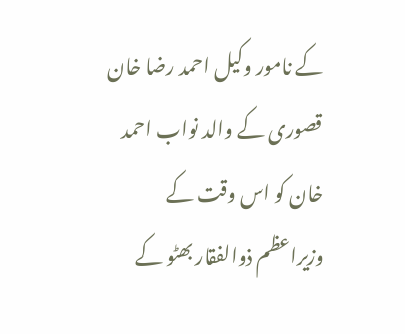کے نامور وکیل احمد رضا خان قصوری کے والد نواب احمد خان کو اس وقت کے وزیراعظم ذوالفقار بھٹو کے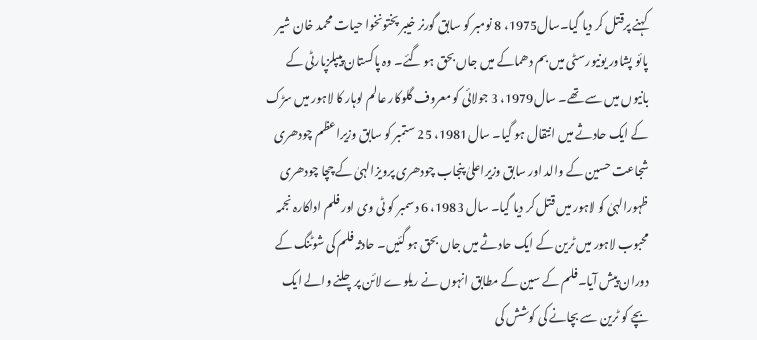کہنے پرقتل کر دیا گیا۔سال1975، 8 نومبر کو سابق گورنر خیبر پختونخوا حیات محمد خان شیر پائو پشاور یونیورسٹی میں بم دھماکے میں جاں بحق ہو گئے۔ وہ پاکستان پیپلزپارٹی کے بانیوں میں سے تھے۔ سال1979، 3 جولائی کو معروف گلوکار عالم لوہار کا لاہور میں سڑک کے ایک حادثے میں انتقال ہو گیا۔ سال1981، 25 ستمبر کو سابق وزیراعظم چودھری شجاعت حسین کے والد اور سابق وزیراعلیٰ پنجاب چودھری پرویزالہیٰ کے چچا چودھری ظہورالہیٰ کو لاہور میں قتل کر دیا گیا۔ سال 1983، 6 دسمبر کو ٹی وی اور فلم اداکارہ نجمہ محبوب لاہور میں ٹرین کے ایک حادثے میں جاں بحق ہو گئیں۔ حادثہ فلم کی شوٹنگ کے دوران پیش آیا۔فلم کے سین کے مطابق انہوں نے ریلوے لائن پرچلنے والے ایک بچے کو ٹرین سے بچانے کی کوشش کی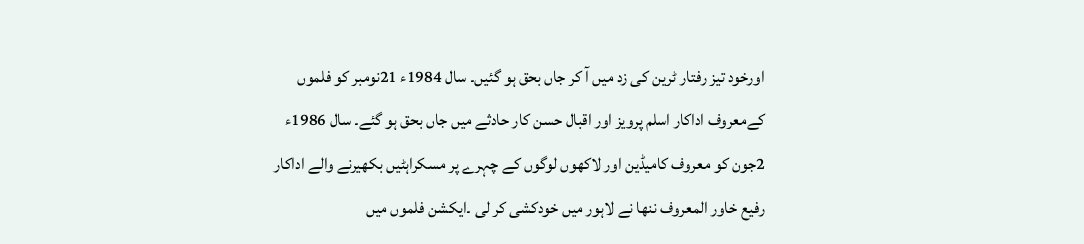اورخود تیز رفتار ٹرین کی زد میں آ کر جاں بحق ہو گئیں۔ سال 1984ء 21نومبر کو فلموں کےمعروف اداکار اسلم پرویز اور اقبال حسن کار حادثے میں جاں بحق ہو گئے۔ سال 1986ء 2جون کو معروف کامیڈین اور لاکھوں لوگوں کے چہرے پر مسکراہٹیں بکھیرنے والے اداکار رفیع خاور المعروف ننھا نے لاہور میں خودکشی کر لی ۔ایکشن فلموں میں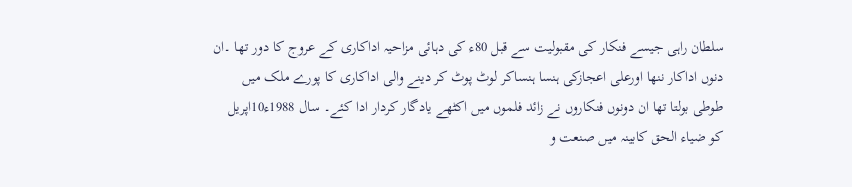سلطان راہی جیسے فنکار کی مقبولیت سے قبل 80ء کی دہائی مزاحیہ اداکاری کے عروج کا دور تھا ۔ان دنوں اداکار ننھا اورعلی اعجازکی ہنسا ہنساکر لوٹ پوٹ کر دینے والی اداکاری کا پورے ملک میں طوطی بولتا تھا ان دونوں فنکاروں نے زائد فلموں میں اکٹھے یادگار کردار ادا کئے۔ سال 1988ء10اپریل کو ضیاء الحق کابینہ میں صنعت و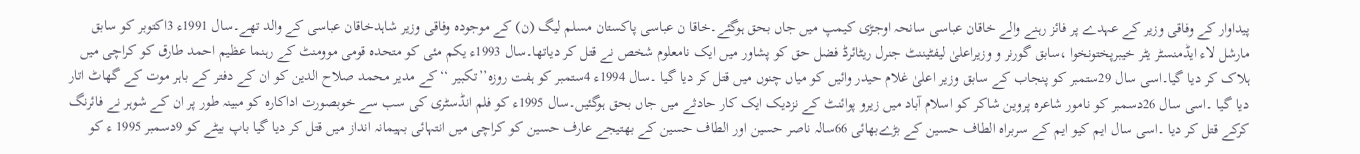پیداوار کے وفاقی وزیر کے عہدے پر فائز رہنے والے خاقان عباسی سانحہ اوجڑی کیمپ میں جاں بحق ہوگئے۔خاقا ن عباسی پاکستان مسلم لیگ (ن) کے موجودہ وفاقی وزیر شاہدخاقان عباسی کے والد تھے۔سال 1991ء 3اکتوبر کو سابق مارشل لاء ایڈمنسٹر یٹر خیبرپختونخوا ،سابق گورنر و وزیراعلیٰ لیفٹیننٹ جنرل ریٹائرڈ فضل حق کو پشاور میں ایک نامعلوم شخص نے قتل کر دیاتھا۔سال 1993ء یکم مئی کو متحدہ قومی موومنٹ کے رہنما عظیم احمد طارق کو کراچی میں ہلاک کر دیا گیا۔اسی سال 29ستمبر کو پنجاب کے سابق وزیر اعلیٰ غلام حیدر وائیں کو میاں چنوں میں قتل کر دیا گیا ۔سال 1994ء 4ستمبر کو ہفت روزہ’’تکبیر ‘‘کے مدیر محمد صلاح الدین کو ان کے دفتر کے باہر موت کے گھاٹ اتار دیا گیا ۔اسی سال 26دسمبر کو نامور شاعرہ پروین شاکر کو اسلام آباد میں زیرو پوائنٹ کے نزدیک ایک کار حادثے میں جاں بحق ہوگئیں۔سال 1995ء کو فلم انڈسٹری کی سب سے خوبصورت اداکارہ کو مبینہ طور پر ان کے شوہر نے فائرنگ کرکے قتل کر دیا ۔اسی سال ایم کیو ایم کے سربراہ الطاف حسین کے بڑےبھائی 66سالہ ناصر حسین اور الطاف حسین کے بھتیجے عارف حسین کو کراچی میں انتہائی بہیمانہ انداز میں قتل کر دیا گیا باپ بیٹے کو 9دسمبر 1995 ء کو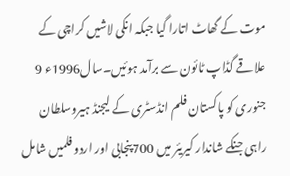موت کے گھاٹ اتارا گیا جبکہ انکی لاشیں کراچی کے علاقے گڈاپ ٹائون سے برآمد ہوئیں۔سال1996ء 9 جنوری کو پاکستان فلم انڈسٹری کے لیجنڈ ہیروسلطان راہی جنکے شاندار کیریئر میں 700پنجابی اور اردو فلمیں شامل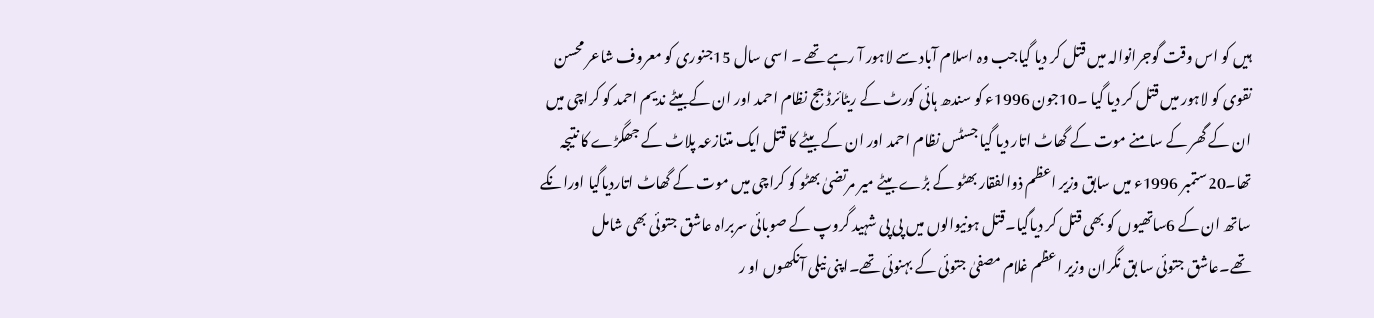ہیں کو اس وقت گوجرانوالہ میں قتل کر دیا گیاجب وہ اسلام آباد سے لاہور آ رہے تھے ۔ اسی سال 15جنوری کو معروف شاعر محسن نقوی کو لاہور میں قتل کر دیا گیا ۔10جون 1996ء کو سندھ ہائی کورٹ کے ریٹائرڈ جج نظام احمد اور ان کےبیٹے ندیم احمد کو کراچی میں ان کے گھر کے سامنے موت کے گھاٹ اتار دیا گیا جسٹس نظام احمد اور ان کے بیٹے کا قتل ایک متنازعہ پلاٹ کے جھگڑے کا نتیجہ تھا۔20ستمبر 1996ء میں سابق وزیر اعظم ذوالفقار بھٹو کے بڑے بیٹے میر مرتضیٰ بھٹو کو کراچی میں موت کے گھاٹ اتاردیاگیا اورانکے ساتھ ان کے 6ساتھیوں کو بھی قتل کر دیاگیا۔قتل ہونیوالوں میں پی پی شہید گروپ کے صوبائی سربراہ عاشق جتوئی بھی شامل تھے۔عاشق جتوئی سا بق نگران وزیر اعظم غلام مصفیٰ جتوئی کے بہنوئی تھے۔اپنی نیلی آنکھوں او ر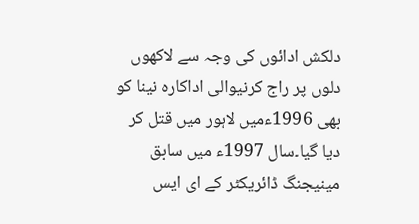دلکش ادائوں کی وجہ سے لاکھوں دلوں پر راج کرنیوالی اداکارہ نینا کو بھی 1996ءمیں لاہور میں قتل کر دیا گیا۔سال 1997ء میں سابق مینیجنگ ڈائریکٹر کے ای ایس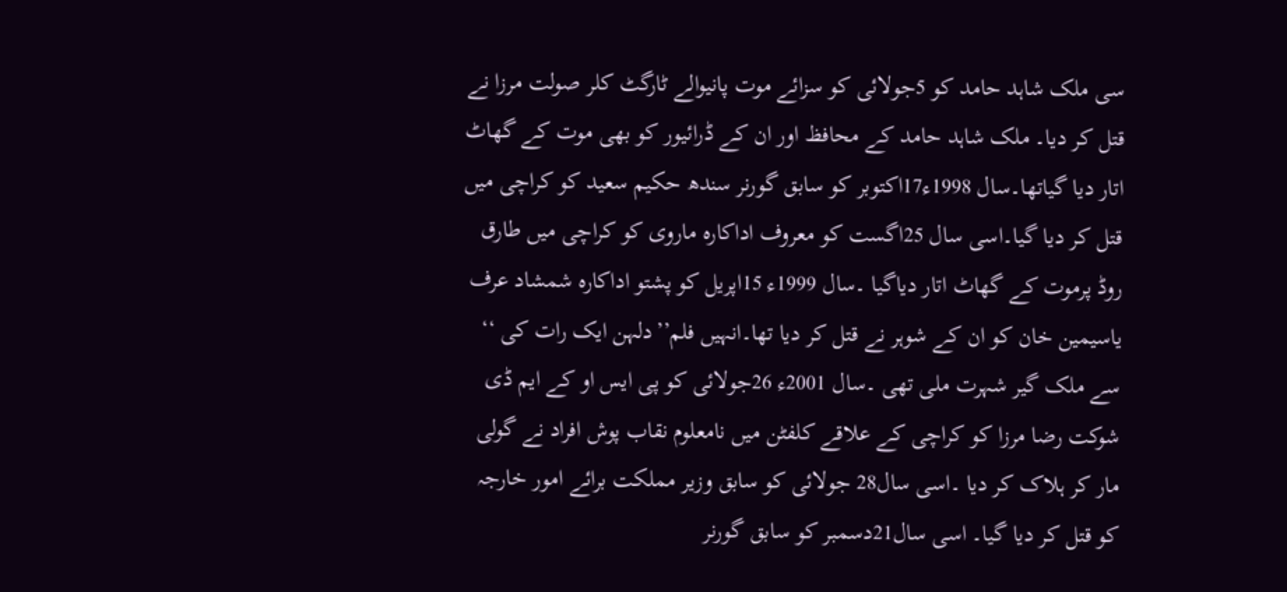سی ملک شاہد حامد کو 5جولائی کو سزائے موت پانیوالے ٹارگٹ کلر صولت مرزا نے قتل کر دیا۔ ملک شاہد حامد کے محافظ اور ان کے ڈرائیور کو بھی موت کے گھاٹ اتار دیا گیاتھا۔سال 1998ء17اکتوبر کو سابق گورنر سندھ حکیم سعید کو کراچی میں قتل کر دیا گیا۔اسی سال 25اگست کو معروف اداکارہ ماروی کو کراچی میں طارق روڈ پرموت کے گھاٹ اتار دیاگیا ۔سال 1999ء 15اپریل کو پشتو اداکارہ شمشاد عرف یاسیمین خان کو ان کے شوہر نے قتل کر دیا تھا۔انہیں فلم’’دلہن ایک رات کی ‘‘ سے ملک گیر شہرت ملی تھی ۔سال 2001ء 26جولائی کو پی ایس او کے ایم ڈی شوکت رضا مرزا کو کراچی کے علاقے کلفٹن میں نامعلوم نقاب پوش افراد نے گولی مار کر ہلاک کر دیا ۔اسی سال28 جولائی کو سابق وزیر مملکت برائے امور خارجہ کو قتل کر دیا گیا۔ اسی سال21دسمبر کو سابق گورنر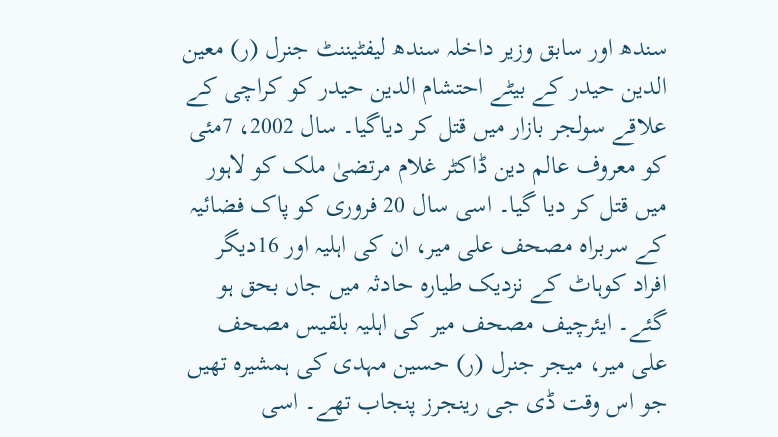سندھ اور سابق وزیر داخلہ سندھ لیفٹیننٹ جنرل (ر) معین الدین حیدر کے بیٹے احتشام الدین حیدر کو کراچی کے علاقے سولجر بازار میں قتل کر دیاگیا۔ سال 2002، 7مئی کو معروف عالم دین ڈاکٹر غلام مرتضیٰ ملک کو لاہور میں قتل کر دیا گیا۔ اسی سال 20 فروری کو پاک فضائیہ کے سربراہ مصحف علی میر، ان کی اہلیہ اور 16دیگر افراد کوہاٹ کے نزدیک طیارہ حادثہ میں جاں بحق ہو گئے۔ ایئرچیف مصحف میر کی اہلیہ بلقیس مصحف علی میر، میجر جنرل (ر) حسین مہدی کی ہمشیرہ تھیں جو اس وقت ڈی جی رینجرز پنجاب تھے۔ اسی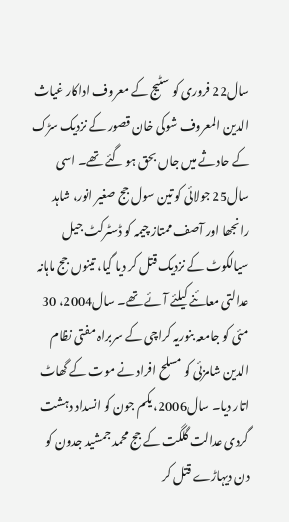سال22 فروری کو سٹیج کے معروف اداکار غیاث الدین المعروف شوکی خان قصور کے نزدیک سڑک کے حادثے میں جاں بحق ہو گئے تھے۔ اسی سال25 جولائی کو تین سول جج صغیر انور، شاہد رانجھا اور آصف ممتاز چیمہ کو ڈسٹرکٹ جیل سیالکوٹ کے نزدیک قتل کر دیا گیا، تینوں جج ماہانہ عدالتی معائنے کیلئے آئے تھے۔ سال2004، 30 مئی کو جامعہ بنوریہ کراچی کے سربراہ مفتی نظام الدین شامزئی کو مسلح افراد نے موت کے گھاٹ اتار دیا۔ سال2006، یکم جون کو انسداد دہشت گردی عدالت گلگت کے جج محمد جمشید جدون کو دن دیہاڑے قتل کر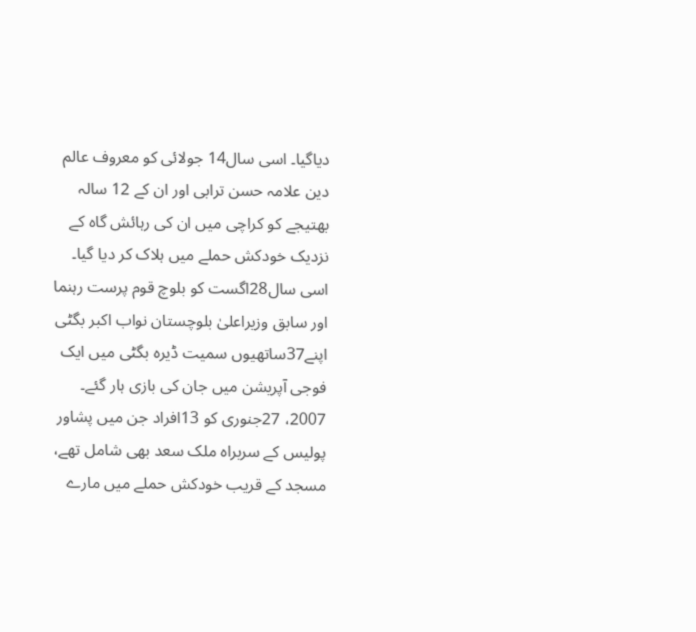دیاگیا۔ اسی سال14 جولائی کو معروف عالم دین علامہ حسن ترابی اور ان کے 12 سالہ بھتیجے کو کراچی میں ان کی رہائش گاہ کے نزدیک خودکش حملے میں ہلاک کر دیا گیا۔ اسی سال28اگست کو بلوچ قوم پرست رہنما اور سابق وزیراعلیٰ بلوچستان نواب اکبر بگٹی اپنے37ساتھیوں سمیت ڈیرہ بگٹی میں ایک فوجی آپریشن میں جان کی بازی ہار گئے۔ 2007، 27جنوری کو 13افراد جن میں پشاور پولیس کے سربراہ ملک سعد بھی شامل تھے، مسجد کے قریب خودکش حملے میں مارے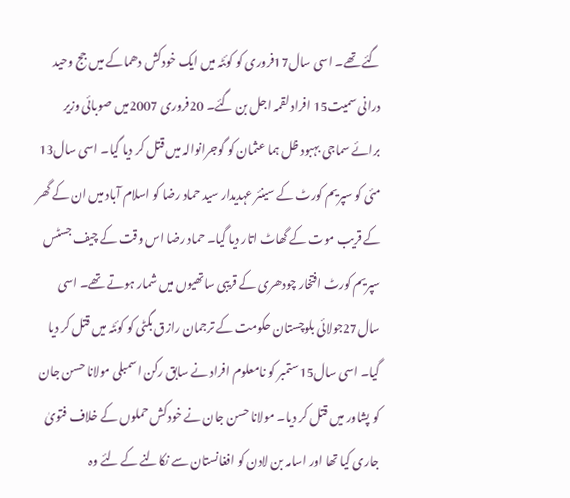گئے تھے۔ اسی سال17فروری کو کوئٹہ میں ایک خودکش دھماکے میں جج وحید درانی سمیت15 افراد لقمہ اجل بن گئے۔ 20فروری 2007میں صوبائی وزیر برائے سماجی بہبود ظل ہما عثمان کو گوجرانوالہ میں قتل کر دیا گیا۔ اسی سال13 مئی کو سپریم کورٹ کے سینئر عہدیدار سید حماد رضا کو اسلام آباد میں ان کے گھر کے قریب موت کے گھاٹ اتار دیا گیا۔ حماد رضا اس وقت کے چیف جسٹس سپریم کورٹ افتخار چودھری کے قریبی ساتھیوں میں شمار ہوتے تھے۔ اسی سال27جولائی بلوچستان حکومت کے ترجمان رازق بگٹی کو کوئٹہ میں قتل کر دیا گیا۔ اسی سال15ستمبر کو نامعلوم افراد نے سابق رکن اسمبلی مولانا حسن جان کو پشاور میں قتل کر دیا۔ مولانا حسن جان نے خودکش حملوں کے خلاف فتویٰ جاری کیا تھا اور اسامہ بن لادن کو افغانستان سے نکالنے کے لئے وہ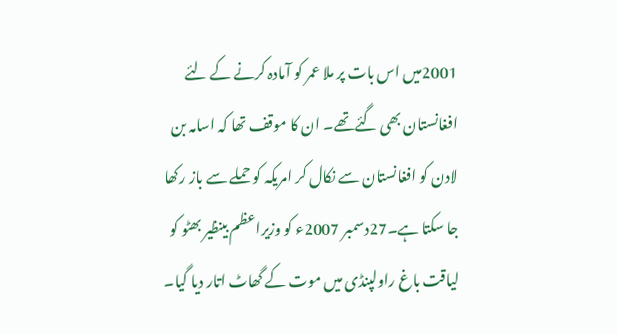2001میں اس بات پر ملا عمر کو آمادہ کرنے کے لئے افغانستان بھی گئےتھے۔ ان کا موقف تھا کہ اسامہ بن لادن کو افغانستان سے نکال کر امریکہ کو حملے سے باز رکھا جا سکتا ہے۔27دسمبر 2007ء کو وزیراعظم بینظیر بھٹو کو لیاقت باغ راولپنڈی میں موت کے گھاٹ اتار دیا گیا۔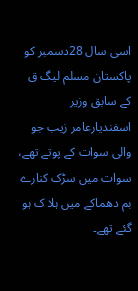اسی سال 28دسمبر کو پاکستان مسلم لیگ ق کے سابق وزیر اسفندیارعامر زیب جو والی سوات کے پوتے تھے، سوات میں سڑک کنارے بم دھماکے میں ہلا ک ہو گئے تھے۔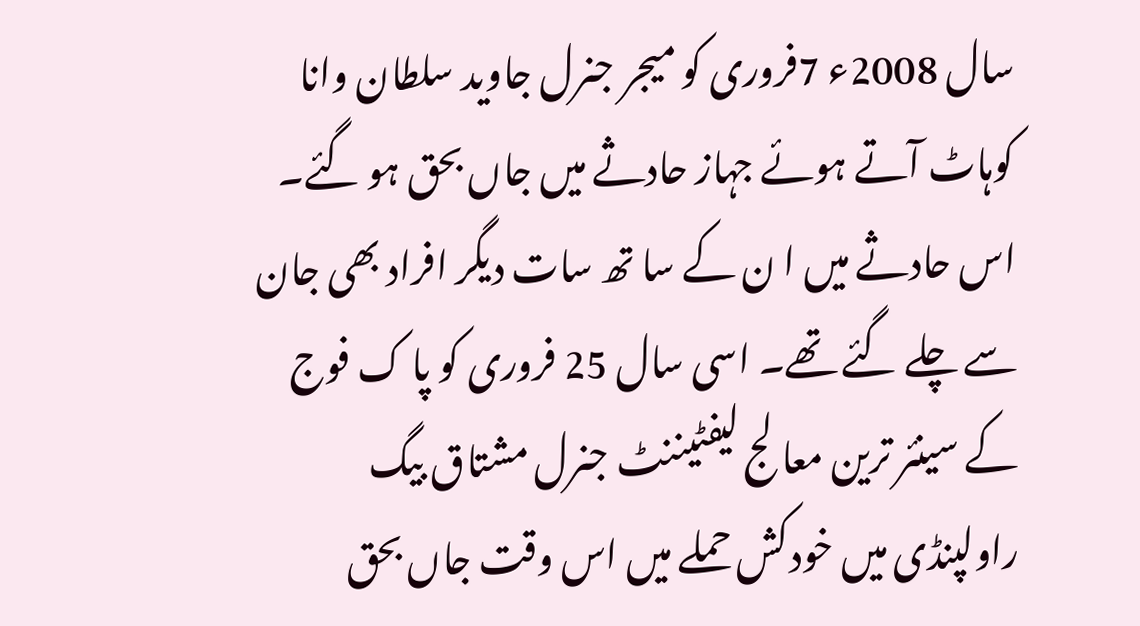سال 2008ء 7فروری کو میجر جنرل جاوید سلطان وانا کوہاٹ آتے ہوئے جہاز حادثے میں جاں بحق ہو گئے۔ اس حادثے میں ا ن کے سا تھ سات دیگر افراد بھی جان سے چلے گئے تھے۔ اسی سال 25 فروری کو پا ک فوج کے سینئر ترین معا لج لیفٹیننٹ جنرل مشتاق بیگ راولپنڈی میں خودکش حملے میں اس وقت جاں بحق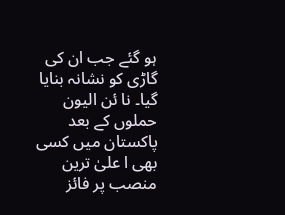ہو گئے جب ان کی گاڑی کو نشانہ بنایا گیا۔ نا ئن الیون حملوں کے بعد پاکستان میں کسی بھی ا علیٰ ترین منصب پر فائز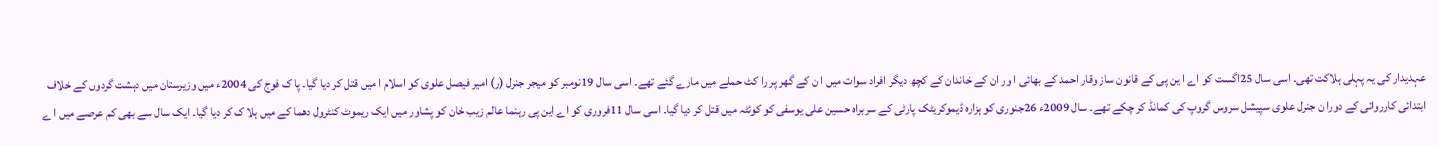عہدیدار کی یہ پہلی ہلاکت تھی۔ اسی سال 25اگست کو اے ا ین پی کے قانون ساز وقار احمد کے بھائی ا ور ان کے خاندان کے کچھ دیگر افراد سوات میں ا ن کے گھر پر را کٹ حملے میں مارے گئے تھے۔ اسی سال 19نومبر کو میجر جنرل (ر) امیر فیصل علوی کو اسلام ا میں قتل کر دیا گیا۔ پا ک فوج کی 2004ء میں وزیرستان میں دہشت گردوں کے خلاف ابتدائی کارروائی کے دورا ن جنرل علوی سپیشل سروس گروپ کی کمانڈ کر چکے تھے۔ سال 2009ء 26جنوری کو ہزارہ ڈیموکریٹک پارٹی کے سربراہ حسین علی یوسفی کو کوئٹہ میں قتل کر دیا گیا۔ اسی سال 11فروری کو اے این پی رہنما عالم زیب خان کو پشاور میں ایک ریموٹ کنٹرول دھما کے میں ہلا ک کر دیا گیا۔ ایک سال سے بھی کم عرصے میں ا ے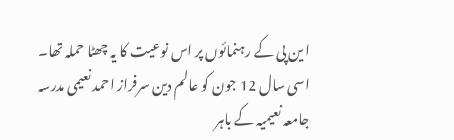ا ین پی کے رہنمائوں پر اس نوعیت کا یہ چھٹا حملہ تھا۔ اسی سال 12 جون کو عالم دین سرفراز احمد نعیمی مدرسہ جامعہ نعیمیہ کے باہر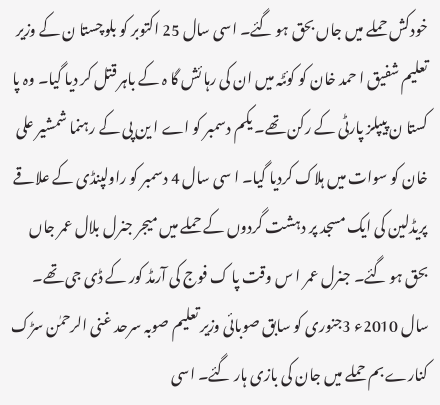خودکش حملے میں جاں بحق ہو گئے۔ اسی سال 25 اکتوبر کو بلوچستا ن کے وزیر تعلیم شفیق ا حمد خان کو کوئٹہ میں ان کی رہا ئش گا ہ کے باہر قتل کر دیا گیا۔ وہ پا کستا ن پیپلز پارٹی کے رکن تھے۔ یکم دسمبر کو اے ا ین پی کے رہنما شمشیر علی خان کو سوات میں ہلاک کردیا گیا۔ ا سی سال 4 دسمبر کو راولپنڈی کے علاقے پریڈلین کی ایک مسجد پر دہشت گردوں کے حملے میں میجر جنرل بلال عمر جاں بحق ہو گئے۔ جنرل عمر ا س وقت پا ک فوج کی آرمڈ کور کے ڈی جی تھے۔ سال 2010ء 3جنوری کو سابق صوبائی وزیر تعلیم صوبہ سرحد غنی الرحمٰن سڑک کنارے بم حملے میں جان کی بازی ہار گئے۔ اسی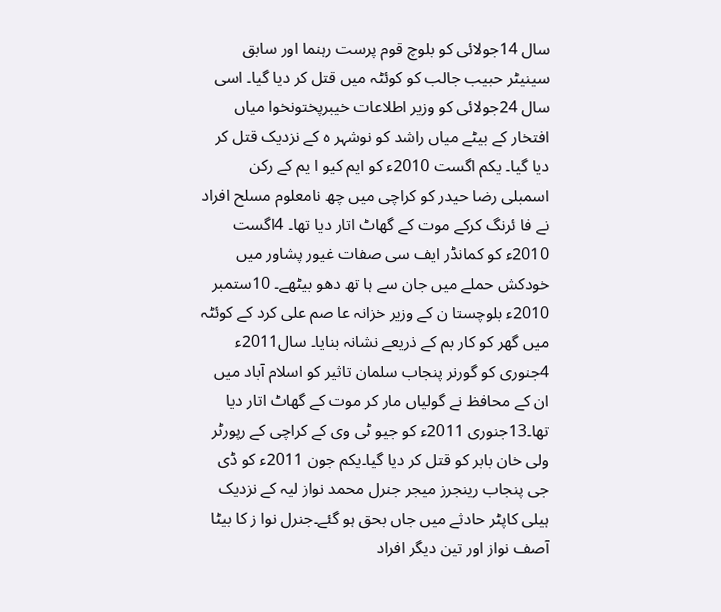سال 14جولائی کو بلوچ قوم پرست رہنما اور سابق سینیٹر حبیب جالب کو کوئٹہ میں قتل کر دیا گیا۔ اسی سال 24جولائی کو وزیر اطلاعات خیبرپختونخوا میاں افتخار کے بیٹے میاں راشد کو نوشہر ہ کے نزدیک قتل کر دیا گیا۔ یکم اگست 2010ء کو ایم کیو ا یم کے رکن اسمبلی رضا حیدر کو کراچی میں چھ نامعلوم مسلح افراد نے فا ئرنگ کرکے موت کے گھاٹ اتار دیا تھا۔ 4اگست 2010ء کو کمانڈر ایف سی صفات غیور پشاور میں خودکش حملے میں جان سے ہا تھ دھو بیٹھے۔ 10ستمبر 2010ء بلوچستا ن کے وزیر خزانہ عا صم علی کرد کے کوئٹہ میں گھر کو کار بم کے ذریعے نشانہ بنایا۔ سال2011ء 4جنوری کو گورنر پنجاب سلمان تاثیر کو اسلام آباد میں ان کے محافظ نے گولیاں مار کر موت کے گھاٹ اتار دیا تھا۔13جنوری 2011ء کو جیو ٹی وی کے کراچی کے رپورٹر ولی خان بابر کو قتل کر دیا گیا۔یکم جون 2011ء کو ڈی جی پنجاب رینجرز میجر جنرل محمد نواز لیہ کے نزدیک ہیلی کاپٹر حادثے میں جاں بحق ہو گئے۔جنرل نوا ز کا بیٹا آصف نواز اور تین دیگر افراد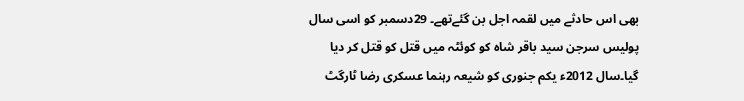بھی اس حادثے میں لقمہ اجل بن گئےتھے۔ 29دسمبر کو اسی سال پولیس سرجن سید باقر شاہ کو کوئٹہ میں قتل کو قتل کر دیا گیا۔سال 2012ء یکم جنوری کو شیعہ رہنما عسکری رضا ٹارگٹ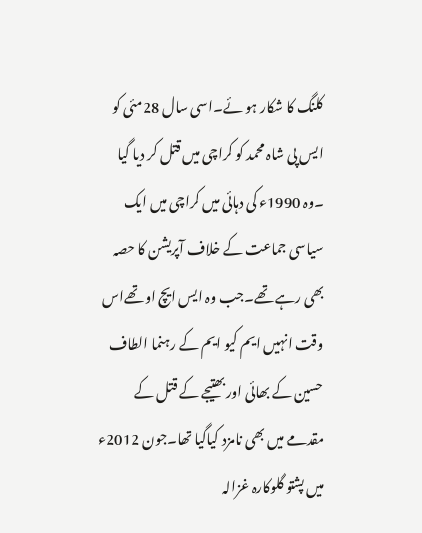کلنگ کا شکار ہو ئے۔اسی سال 28مئی کو ایس پی شاہ محمد کو کراچی میں قتل کر دیا گیا ۔وہ 1990ء کی دہائی میں کراچی میں ایک سیاسی جماعت کے خلاف آپریشن کا حصہ بھی رہے تھے۔جب وہ ایس ایچ او تھےاس وقت انہیں ایم کیو ایم کے رہنما الطاف حسین کے بھائی اور بھتیجے کے قتل کے مقدمے میں بھی نامزد کیاگیا تھا۔جون 2012ء میں پشتو گلوکارہ غزالہ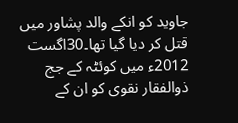جاوید کو انکے والد پشاور میں قتل کر دیا گیا تھا۔30اگست 2012ء میں کوئٹہ کے جج ذوالفقار نقوی کو ان کے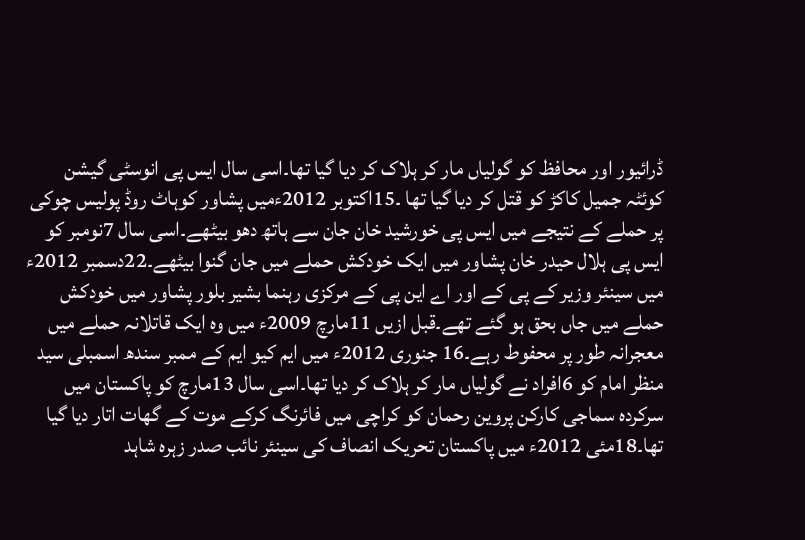ڈرائیور اور محافظ کو گولیاں مار کر ہلاک کر دیا گیا تھا۔اسی سال ایس پی انوسٹی گیشن کوئٹہ جمیل کاکڑ کو قتل کر دیا گیا تھا ۔15اکتوبر 2012ءمیں پشاور کوہاٹ روڈ پولیس چوکی پر حملے کے نتیجے میں ایس پی خورشید خان جان سے ہاتھ دھو بیٹھے۔اسی سال 7نومبر کو ایس پی ہلال حیدر خان پشاور میں ایک خودکش حملے میں جان گنوا بیٹھے۔22دسمبر 2012ء میں سینئر وزیر کے پی کے اور اے این پی کے مرکزی رہنما بشیر بلور پشاور میں خودکش حملے میں جاں بحق ہو گئے تھے۔قبل ازیں 11مارچ 2009ء میں وہ ایک قاتلانہ حملے میں معجرانہ طور پر محفوط رہے۔16 جنوری 2012ء میں ایم کیو ایم کے ممبر سندھ اسمبلی سید منظر امام کو 6افراد نے گولیاں مار کر ہلاک کر دیا تھا۔اسی سال 13مارچ کو پاکستان میں سرکردہ سماجی کارکن پروین رحمان کو کراچی میں فائرنگ کرکے موت کے گھات اتار دیا گیا تھا۔18مئی 2012ء میں پاکستان تحریک انصاف کی سینئر نائب صدر زہرہ شاہد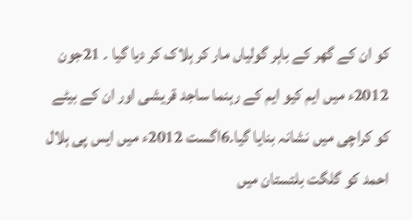کو ان کے گھر کے باہر گولیاں مار کر ہلاک کر دیا گیا ۔ 21جون 2012ء میں ایم کیو ایم کے رہنما ساجد قریشی اور ان کے بیٹے کو کراچی میں نشانہ بنایا گیا۔6اگست 2012ء میں ایس پی ہلال احمد کو گلگت بلتستان میں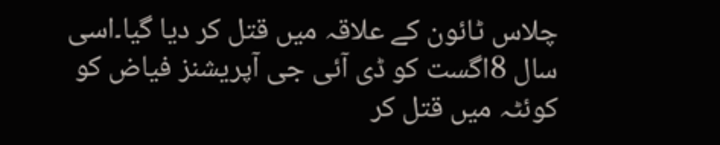چلاس ٹائون کے علاقہ میں قتل کر دیا گیا۔اسی سال 8اگست کو ڈی آئی جی آپریشنز فیاض کو کوئٹہ میں قتل کر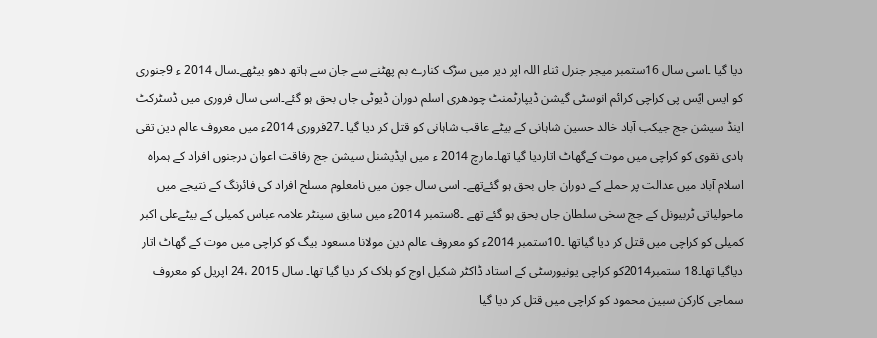دیا گیا ۔اسی سال 16ستمبر میجر جنرل ثناء اللہ اپر دیر میں سڑک کنارے بم پھٹنے سے جان سے ہاتھ دھو بیٹھے۔سال 2014 ء 9جنوری کو ایس ایًس پی کراچی کرائم انوسٹی گیشن ڈیپارٹمنٹ چودھری اسلم دوران ڈیوٹی جاں بحق ہو گئے۔اسی سال فروری میں ڈسٹرکٹ اینڈ سیشن جج جیکب آباد خالد حسین شاہانی کے بیٹے عاقب شاہانی کو قتل کر دیا گیا ۔27فروری 2014ء میں معروف عالم دین تقی ہادی نقوی کو کراچی میں موت کےگھاٹ اتاردیا گیا تھا۔مارچ 2014 ء میں ایڈیشنل سیشن جج رفاقت اعوان درجنوں افراد کے ہمراہ اسلام آباد میں عدالت پر حملے کے دوران جاں بحق ہو گئےتھے۔ اسی سال جون میں نامعلوم مسلح افراد کی فائرنگ کے نتیجے میں ماحولیاتی ٹربیونل کے جج سخی سلطان جاں بحق ہو گئے تھے ۔8ستمبر 2014ء میں سابق سینٹر علامہ عباس کمیلی کے بیٹےعلی اکبر کمیلی کو کراچی میں قتل کر دیا گیاتھا ۔10ستمبر 2014ء کو معروف عالم دین مولانا مسعود بیگ کو کراچی میں موت کے گھاٹ اتار دیاگیا تھا۔18 ستمبر2014کو کراچی یونیورسٹی کے استاد ڈاکٹر شکیل اوج کو ہلاک کر دیا گیا تھا۔ سال 2015 ،24 اپریل کو معروف سماجی کارکن سبین محمود کو کراچی میں قتل کر دیا گیا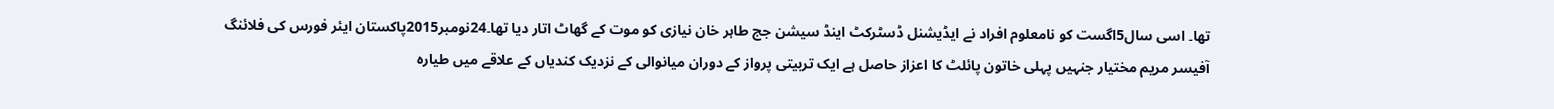تھا۔ اسی سال5اگست کو نامعلوم افراد نے ایڈیشنل ڈسٹرکٹ اینڈ سیشن جج طاہر خان نیازی کو موت کے گھاٹ اتار دیا تھا۔24نومبر2015پاکستان ایئر فورس کی فلائنگ آفیسر مریم مختیار جنہیں پہلی خاتون پائلٹ کا اعزاز حاصل ہے ایک تربیتی پرواز کے دوران میانوالی کے نزدیک کندیاں کے علاقے میں طیارہ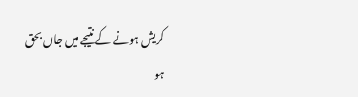کریش ہونے کے نتیجے میں جاں بحق ہو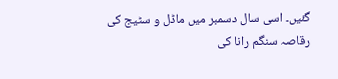گئیں۔ اسی سال دسمبر میں ماڈل و سٹیج کی رقاصہ سنگم رانا کی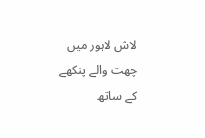لاش لاہور میں چھت والے پنکھے کے ساتھ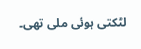لٹکتی ہوئی ملی تھی۔